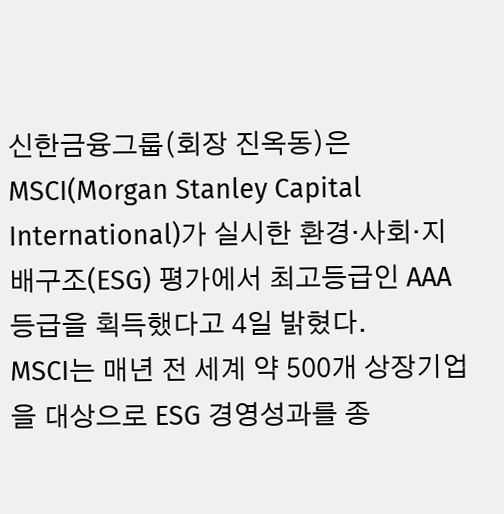신한금융그룹(회장 진옥동)은 MSCI(Morgan Stanley Capital International)가 실시한 환경·사회·지배구조(ESG) 평가에서 최고등급인 AAA등급을 획득했다고 4일 밝혔다.
MSCI는 매년 전 세계 약 500개 상장기업을 대상으로 ESG 경영성과를 종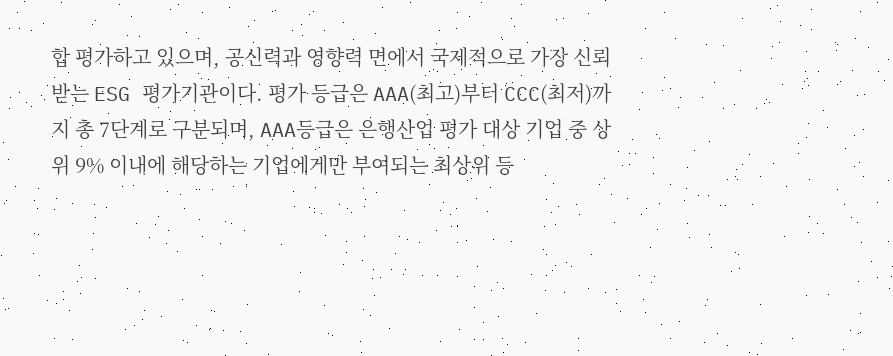합 평가하고 있으며, 공신력과 영향력 면에서 국제적으로 가장 신뢰받는 ESG 평가기관이다. 평가 등급은 AAA(최고)부터 CCC(최저)까지 총 7단계로 구분되며, AAA등급은 은행산업 평가 대상 기업 중 상위 9% 이내에 해당하는 기업에게만 부여되는 최상위 등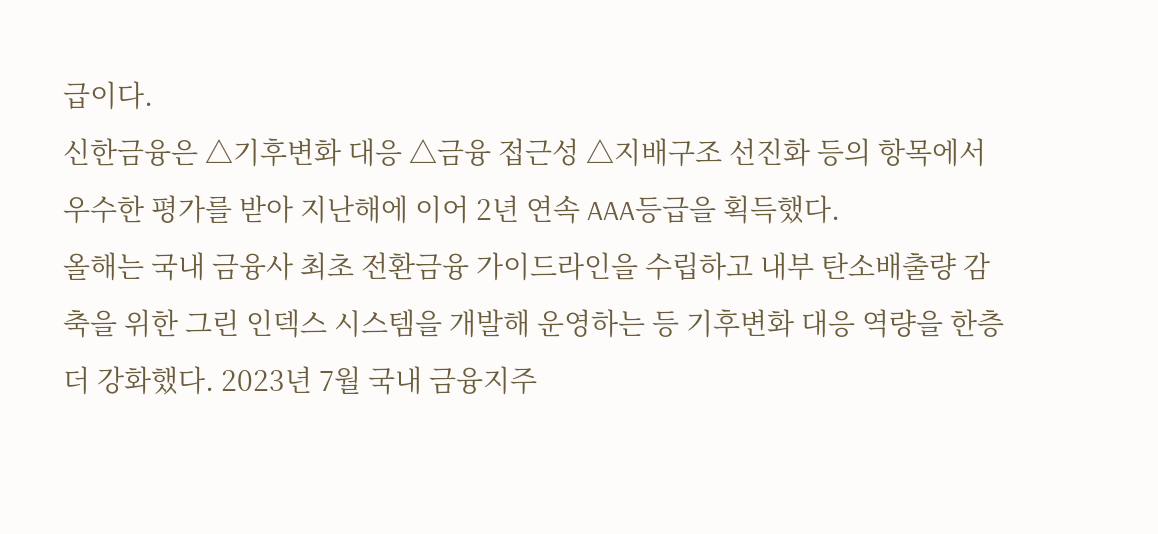급이다.
신한금융은 △기후변화 대응 △금융 접근성 △지배구조 선진화 등의 항목에서 우수한 평가를 받아 지난해에 이어 2년 연속 AAA등급을 획득했다.
올해는 국내 금융사 최초 전환금융 가이드라인을 수립하고 내부 탄소배출량 감축을 위한 그린 인덱스 시스템을 개발해 운영하는 등 기후변화 대응 역량을 한층 더 강화했다. 2023년 7월 국내 금융지주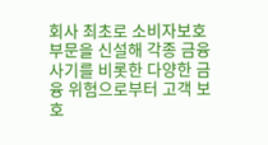회사 최초로 소비자보호 부문을 신설해 각종 금융사기를 비롯한 다양한 금융 위험으로부터 고객 보호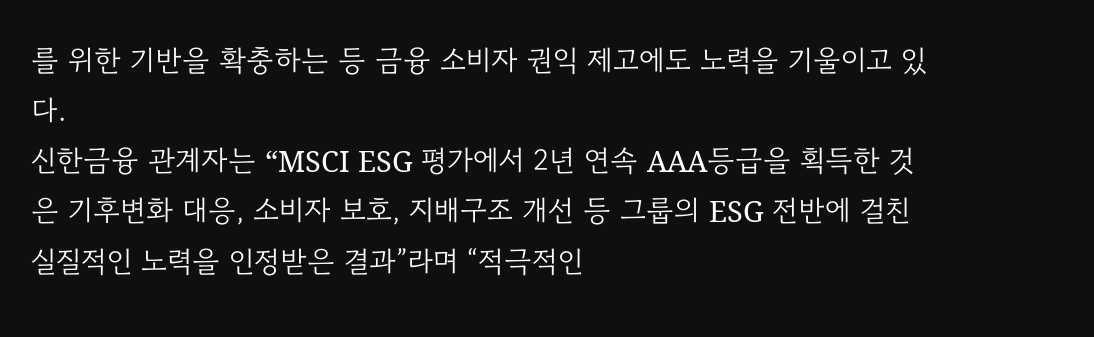를 위한 기반을 확충하는 등 금융 소비자 권익 제고에도 노력을 기울이고 있다.
신한금융 관계자는 “MSCI ESG 평가에서 2년 연속 AAA등급을 획득한 것은 기후변화 대응, 소비자 보호, 지배구조 개선 등 그룹의 ESG 전반에 걸친 실질적인 노력을 인정받은 결과”라며 “적극적인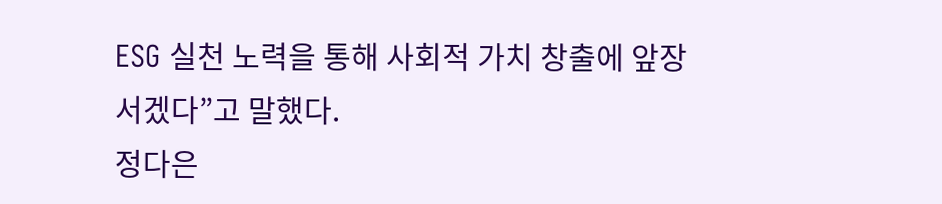ESG 실천 노력을 통해 사회적 가치 창출에 앞장서겠다”고 말했다.
정다은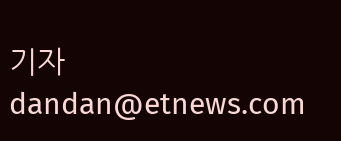기자 dandan@etnews.com